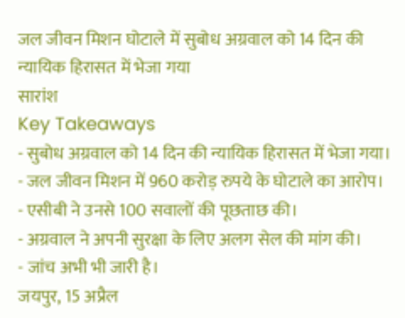जल जीवन मिशन घोटाले में सुबोध अग्रवाल को 14 दिन की न्यायिक हिरासत में भेजा गया
सारांश
Key Takeaways
- सुबोध अग्रवाल को 14 दिन की न्यायिक हिरासत में भेजा गया।
- जल जीवन मिशन में 960 करोड़ रुपये के घोटाले का आरोप।
- एसीबी ने उनसे 100 सवालों की पूछताछ की।
- अग्रवाल ने अपनी सुरक्षा के लिए अलग सेल की मांग की।
- जांच अभी भी जारी है।
जयपुर, 15 अप्रैल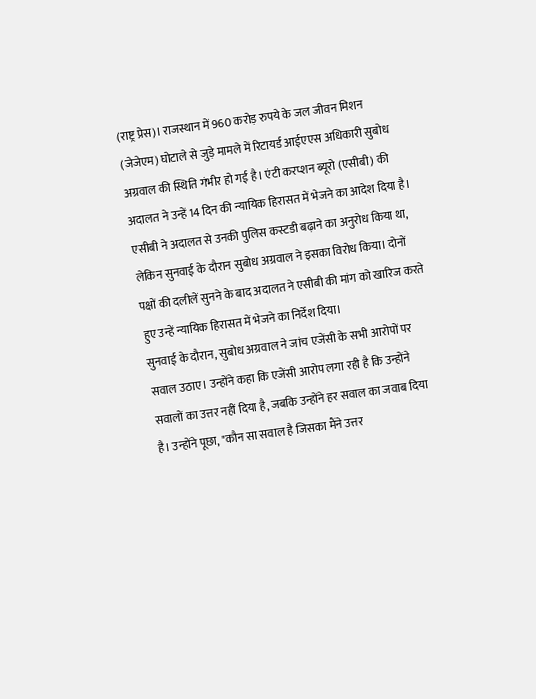(राष्ट्र प्रेस)। राजस्थान में 960 करोड़ रुपये के जल जीवन मिशन (जेजेएम) घोटाले से जुड़े मामले में रिटायर्ड आईएएस अधिकारी सुबोध अग्रवाल की स्थिति गंभीर हो गई है। एंटी करप्शन ब्यूरो (एसीबी) की अदालत ने उन्हें 14 दिन की न्यायिक हिरासत में भेजने का आदेश दिया है।
एसीबी ने अदालत से उनकी पुलिस कस्टडी बढ़ाने का अनुरोध किया था, लेकिन सुनवाई के दौरान सुबोध अग्रवाल ने इसका विरोध किया। दोनों पक्षों की दलीलें सुनने के बाद अदालत ने एसीबी की मांग को खारिज करते हुए उन्हें न्यायिक हिरासत में भेजने का निर्देश दिया।
सुनवाई के दौरान, सुबोध अग्रवाल ने जांच एजेंसी के सभी आरोपों पर सवाल उठाए। उन्होंने कहा कि एजेंसी आरोप लगा रही है कि उन्होंने सवालों का उत्तर नहीं दिया है, जबकि उन्होंने हर सवाल का जवाब दिया है। उन्होंने पूछा, "कौन सा सवाल है जिसका मैंने उत्तर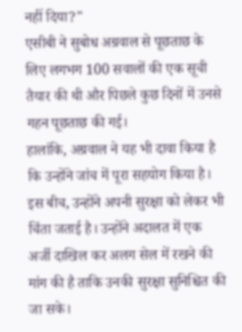नहीं दिया?"
एसीबी ने सुबोध अग्रवाल से पूछताछ के लिए लगभग 100 सवालों की एक सूची तैयार की थी और पिछले कुछ दिनों में उनसे गहन पूछताछ की गई।
हालांकि, अग्रवाल ने यह भी दावा किया है कि उन्होंने जांच में पूरा सहयोग किया है। इस बीच, उन्होंने अपनी सुरक्षा को लेकर भी चिंता जताई है। उन्होंने अदालत में एक अर्जी दाखिल कर अलग सेल में रखने की मांग की है ताकि उनकी सुरक्षा सुनिश्चित की जा सके।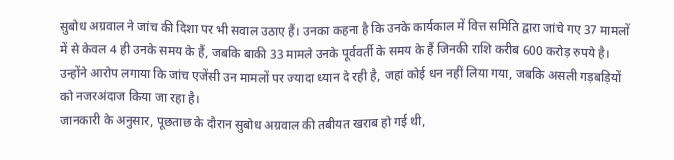सुबोध अग्रवाल ने जांच की दिशा पर भी सवाल उठाए हैं। उनका कहना है कि उनके कार्यकाल में वित्त समिति द्वारा जांचे गए 37 मामलों में से केवल 4 ही उनके समय के हैं, जबकि बाकी 33 मामले उनके पूर्ववर्ती के समय के हैं जिनकी राशि करीब 600 करोड़ रुपये है। उन्होंने आरोप लगाया कि जांच एजेंसी उन मामलों पर ज्यादा ध्यान दे रही है, जहां कोई धन नहीं लिया गया, जबकि असली गड़बड़ियों को नजरअंदाज किया जा रहा है।
जानकारी के अनुसार, पूछताछ के दौरान सुबोध अग्रवाल की तबीयत खराब हो गई थी,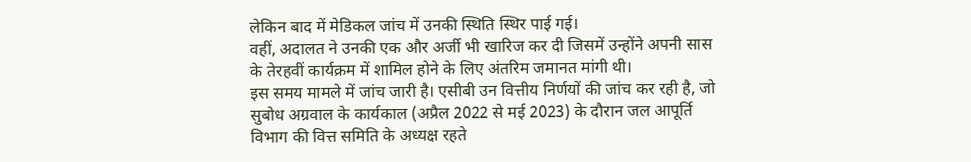लेकिन बाद में मेडिकल जांच में उनकी स्थिति स्थिर पाई गई।
वहीं, अदालत ने उनकी एक और अर्जी भी खारिज कर दी जिसमें उन्होंने अपनी सास के तेरहवीं कार्यक्रम में शामिल होने के लिए अंतरिम जमानत मांगी थी।
इस समय मामले में जांच जारी है। एसीबी उन वित्तीय निर्णयों की जांच कर रही है, जो सुबोध अग्रवाल के कार्यकाल (अप्रैल 2022 से मई 2023) के दौरान जल आपूर्ति विभाग की वित्त समिति के अध्यक्ष रहते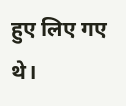हुए लिए गए थे।